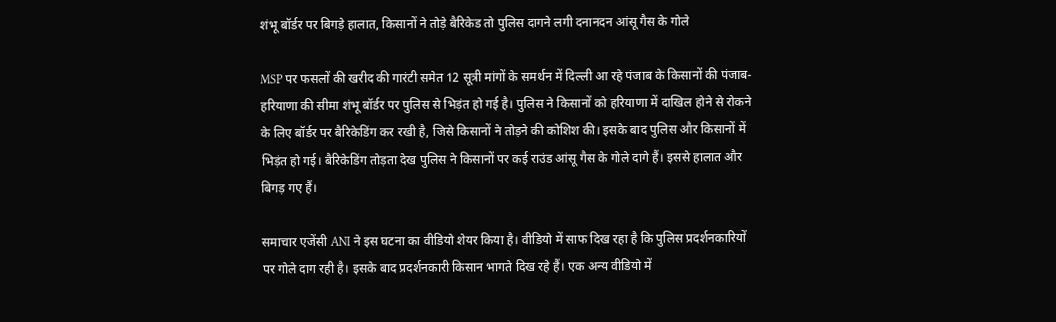शंभू बॉर्डर पर बिगड़े हालात, किसानों ने तोड़े बैरिकेड तो पुलिस दागने लगी दनानदन आंसू गैस के गोले

MSP पर फसलों की खरीद की गारंटी समेत 12 सूत्री मांगों के समर्थन में दिल्ली आ रहे पंजाब के किसानों की पंजाब-हरियाणा की सीमा शंभू बॉर्डर पर पुलिस से भिड़ंत हो गई है। पुलिस ने किसानों को हरियाणा में दाखिल होने से रोकने के लिए बॉर्डर पर बैरिकेडिंग कर रखी है, जिसे किसानों ने तोड़ने की कोशिश की। इसके बाद पुलिस और किसानों में भिड़ंत हो गई। बैरिकेडिंग तोड़ता देख पुलिस ने किसानों पर कई राउंड आंसू गैस के गोले दागे हैं। इससे हालात और बिगड़ गए हैं।

समाचार एजेंसी ANI ने इस घटना का वीडियो शेयर किया है। वीडियो में साफ दिख रहा है कि पुलिस प्रदर्शनकारियों पर गोले दाग रही है। इसके बाद प्रदर्शनकारी किसान भागते दिख रहे हैं। एक अन्य वीडियो में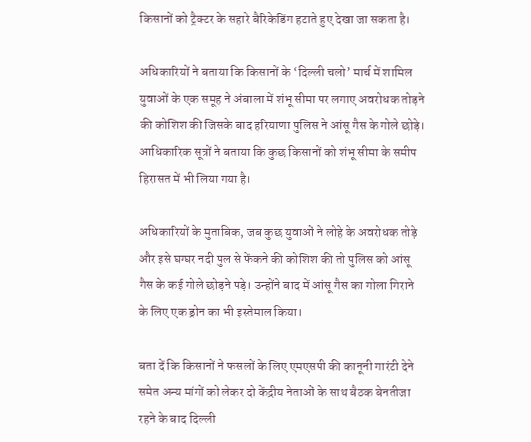किसानों को ट्रैक्टर के सहारे बैरिकेडिंग हटाते हुए देखा जा सकता है।

अधिकारियों ने बताया कि किसानों के ‘दिल्ली चलो’ मार्च में शामिल युवाओं के एक समूह ने अंबाला में शंभू सीमा पर लगाए अवरोधक तोड़ने की कोशिश की जिसके बाद हरियाणा पुलिस ने आंसू गैस के गोले छोड़े। आधिकारिक सूत्रों ने बताया कि कुछ किसानों को शंभू सीमा के समीप हिरासत में भी लिया गया है।

अधिकारियों के मुताबिक, जब कुछ युवाओं ने लोहे के अवरोधक तोड़े और इसे घग्घर नदी पुल से फेंकने की कोशिश की तो पुलिस को आंसू गैस के कई गोले छोड़ने पड़े। उन्होंने बाद में आंसू गैस का गोला गिराने के लिए एक ड्रोन का भी इस्तेमाल किया।

बता दें कि किसानों ने फसलों के लिए एमएसपी की कानूनी गारंटी देने समेत अन्य मांगों को लेकर दो केंद्रीय नेताओं के साथ बैठक बेनतीजा रहने के बाद दिल्ली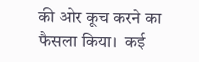की ओर कूच करने का फैसला किया।  कई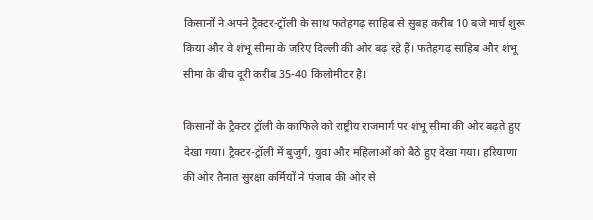किसानों ने अपने ट्रैक्टर-ट्रॉली के साथ फतेहगढ़ साहिब से सुबह करीब 10 बजे मार्च शुरू किया और वे शंभू सीमा के जरिए दिल्ली की ओर बढ़ रहे हैं। फतेहगढ़ साहिब और शंभू सीमा के बीच दूरी करीब 35-40 किलोमीटर है।

किसानों के ट्रैक्टर ट्रॉली के काफिले को राष्ट्रीय राजमार्ग पर शंभू सीमा की ओर बढ़ते हुए देखा गया। ट्रैक्टर-ट्रॉली में बुजुर्ग, युवा और महिलाओं को बैठे हुए देखा गया। हरियाणा की ओर तैनात सुरक्षा कर्मियों ने पंजाब की ओर से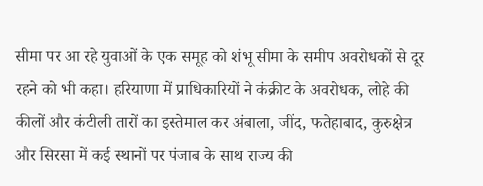सीमा पर आ रहे युवाओं के एक समूह को शंभू सीमा के समीप अवरोधकों से दूर रहने को भी कहा। हरियाणा में प्राधिकारियों ने कंक्रीट के अवरोधक, लोहे की कीलों और कंटीली तारों का इस्तेमाल कर अंबाला, जींद, फतेहाबाद, कुरुक्षेत्र और सिरसा में कई स्थानों पर पंजाब के साथ राज्य की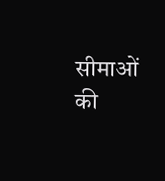सीमाओं की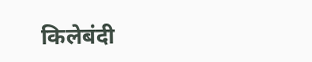किलेबंदी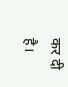कर दी है।